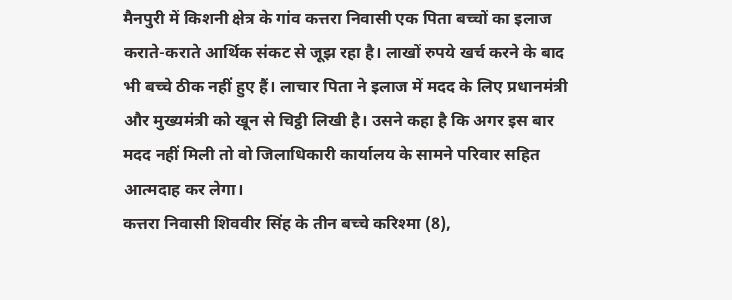मैनपुरी में किशनी क्षेत्र के गांव कत्तरा निवासी एक पिता बच्चों का इलाज कराते-कराते आर्थिक संकट से जूझ रहा है। लाखों रुपये खर्च करने के बाद भी बच्चे ठीक नहीं हुए हैं। लाचार पिता ने इलाज में मदद के लिए प्रधानमंत्री और मुख्यमंत्री को खून से चिट्ठी लिखी है। उसने कहा है कि अगर इस बार मदद नहीं मिली तो वो जिलाधिकारी कार्यालय के सामने परिवार सहित आत्मदाह कर लेगा।
कत्तरा निवासी शिववीर सिंह के तीन बच्चे करिश्मा (8),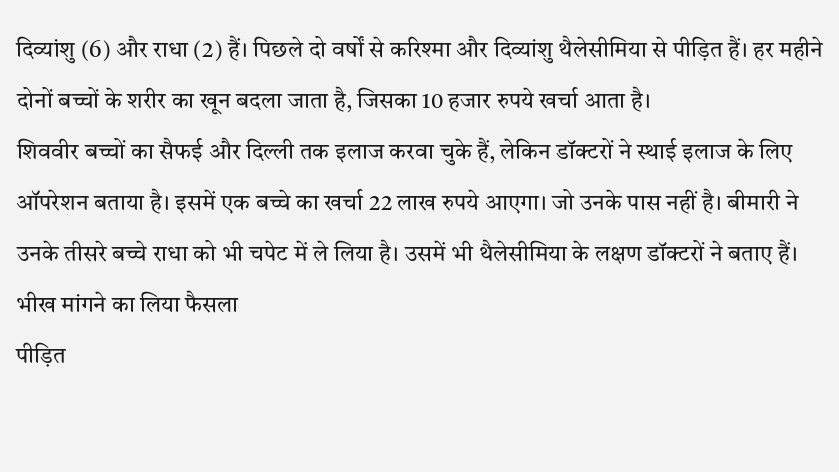दिव्यांशु (6) और राधा (2) हैं। पिछले दो वर्षों से करिश्मा और दिव्यांशु थैलेसीमिया से पीड़ित हैं। हर महीने दोनों बच्चों के शरीर का खून बदला जाता है, जिसका 10 हजार रुपये खर्चा आता है।
शिववीर बच्चों का सैफई और दिल्ली तक इलाज करवा चुके हैं, लेकिन डॉक्टरों ने स्थाई इलाज के लिए ऑपरेशन बताया है। इसमें एक बच्चे का खर्चा 22 लाख रुपये आएगा। जो उनके पास नहीं है। बीमारी ने उनके तीसरे बच्चे राधा को भी चपेट में ले लिया है। उसमें भी थैलेसीमिया के लक्षण डॉक्टरों ने बताए हैं।
भीख मांगने का लिया फैसला
पीड़ित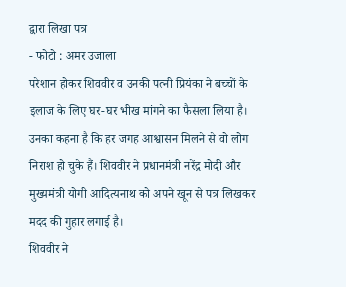द्वारा लिखा पत्र
- फोटो : अमर उजाला
परेशान होकर शिववीर व उनकी पत्नी प्रियंका ने बच्चों के इलाज के लिए घर-घर भीख मांगने का फैसला लिया है। उनका कहना है कि हर जगह आश्वासन मिलने से वो लोग निराश हो चुके हैं। शिववीर ने प्रधानमंत्री नरेंद्र मोदी और मुख्यमंत्री योगी आदित्यनाथ को अपने खून से पत्र लिखकर मदद की गुहार लगाई है।
शिववीर ने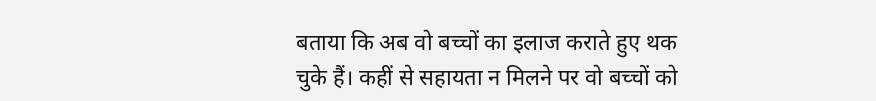बताया कि अब वो बच्चों का इलाज कराते हुए थक चुके हैं। कहीं से सहायता न मिलने पर वो बच्चों को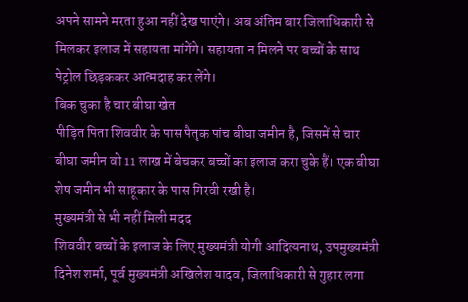अपने सामने मरता हुआ नहीं देख पाएंगे। अब अंतिम बार जिलाधिकारी से मिलकर इलाज में सहायता मांगेंगे। सहायता न मिलने पर बच्चों के साथ पेट्रोल छिड़ककर आत्मदाह कर लेंगे।
बिक चुका है चार बीघा खेत
पीड़ित पिता शिववीर के पास पैतृक पांच बीघा जमीन है, जिसमें से चार बीघा जमीन वो 11 लाख में बेचकर बच्चों का इलाज करा चुके हैं। एक बीघा शेष जमीन भी साहूकार के पास गिरवी रखी है।
मुख्यमंत्री से भी नहीं मिली मदद
शिववीर बच्चों के इलाज के लिए मुख्यमंत्री योगी आदित्यनाथ, उपमुख्यमंत्री दिनेश शर्मा, पूर्व मुख्यमंत्री अखिलेश यादव, जिलाधिकारी से गुहार लगा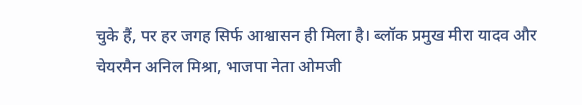चुके हैं, पर हर जगह सिर्फ आश्वासन ही मिला है। ब्लॉक प्रमुख मीरा यादव और चेयरमैन अनिल मिश्रा, भाजपा नेता ओमजी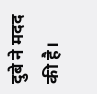दुबे ने मदद की है।